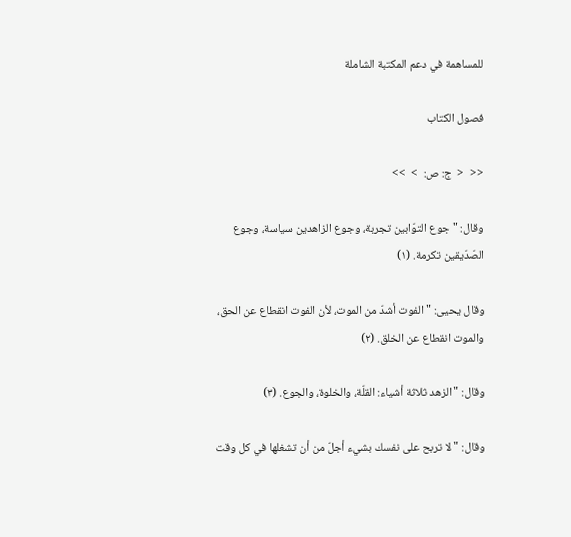للمساهمة في دعم المكتبة الشاملة

فصول الكتاب

<<  <  ج: ص:  >  >>

وقال: "جوع التوّابين تجربة، وجوع الزاهدين سياسة، وجوع الصّدّيقين تكرمة. (١)

وقال يحيى: " الفوت أشدّ من الموت، لأن الفوت انقطاع عن الحق، والموت انقطاع عن الخلق. (٢)

وقال: "الزهد ثلاثة أشياء: القلّة، والخلوة، والجوع. (٣)

وقال: " لا تربح على نفسك بشيء أجلّ من أن تشغلها في كل وقت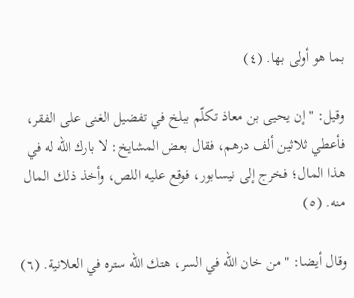بما هو أولى بها. (٤)

وقيل: "إن يحيى بن معاذ تكلّم ببلخ في تفضيل الغنى على الفقر، فأعطي ثلاثين ألف درهم، فقال بعض المشايخ: لا بارك الله له في هذا المال؛ فخرج إلى نيسابور، فوقع عليه اللص، وأخذ ذلك المال منه. (٥)

وقال أيضا: " من خان الله في السر، هتك الله ستره في العلانية. (٦)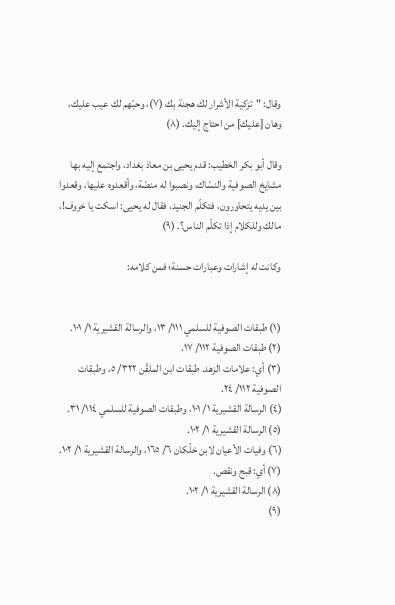وقال: "تزكية الأشرار لك هجنة بك (٧)، وحبّهم لك عيب عليك، وهان [عليك] من احتاج إليك. (٨)

وقال أبو بكر الخطيب: قدم يحيى بن معاذ بغداد، واجتمع إليه بها مشايخ الصوفية والنسّاك، ونصبوا له منصّة، وأقعدوه عليها، وقعدوا بين يديه يتحاورون، فتكلّم الجنيد، فقال له يحيى: اسكت يا خروف!، مالك وللكلام إذا تكلّم الناس؟. (٩)

وكانت له إشارات وعبارات حسنة؛ فمن كلامه:


(١) طبقات الصوفية للسلمي ١١١/ ١٣، والرسالة القشيرية ١/ ١٠١.
(٢) طبقات الصوفية ١١٢/ ١٧.
(٣) أي: علامات الزهد. طبقات ابن الملقّن ٣٢٢/ ٥، وطبقات الصوفية ١١٢/ ٢٤.
(٤) الرسالة القشيرية ١/ ١٠١، وطبقات الصوفية للسلمي ١١٤/ ٣١.
(٥) الرسالة القشيرية ١/ ١٠٢.
(٦) وفيات الأعيان لابن خلّكان ٦/ ١٦٥، والرسالة القشيرية ١/ ١٠٢.
(٧) أي: قبح ونقص.
(٨) الرسالة القشيرية ١/ ١٠٢.
(٩)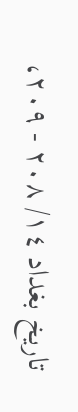تاريخ بغداد ١٤/ ٢٠٨ - ٢٠٩،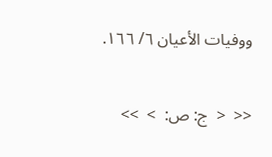ووفيات الأعيان ٦/ ١٦٦.

<<  <  ج: ص:  >  >>